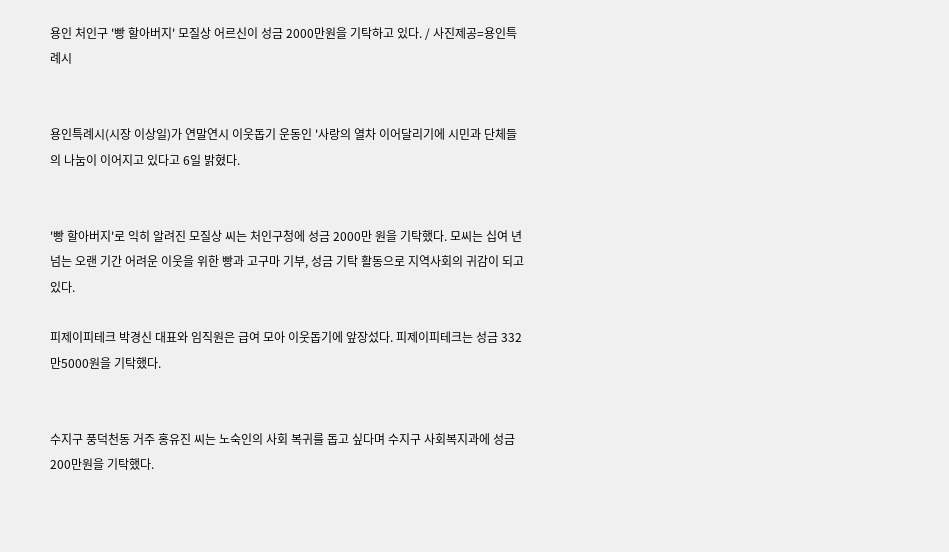용인 처인구 '빵 할아버지' 모질상 어르신이 성금 2000만원을 기탁하고 있다. / 사진제공=용인특례시


용인특례시(시장 이상일)가 연말연시 이웃돕기 운동인 '사랑의 열차 이어달리기에 시민과 단체들의 나눔이 이어지고 있다고 6일 밝혔다.


'빵 할아버지'로 익히 알려진 모질상 씨는 처인구청에 성금 2000만 원을 기탁했다. 모씨는 십여 년 넘는 오랜 기간 어려운 이웃을 위한 빵과 고구마 기부, 성금 기탁 활동으로 지역사회의 귀감이 되고 있다.

피제이피테크 박경신 대표와 임직원은 급여 모아 이웃돕기에 앞장섰다. 피제이피테크는 성금 332만5000원을 기탁했다.


수지구 풍덕천동 거주 홍유진 씨는 노숙인의 사회 복귀를 돕고 싶다며 수지구 사회복지과에 성금 200만원을 기탁했다.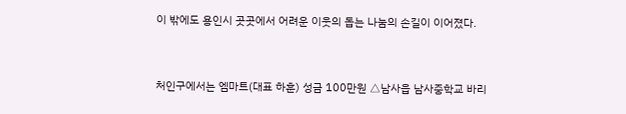이 밖에도 용인시 곳곳에서 어려운 이웃의 돕는 나눔의 손길이 이어졌다.


처인구에서는 엠마트(대표 하훈) 성금 100만원 △남사읍 남사중학교 바리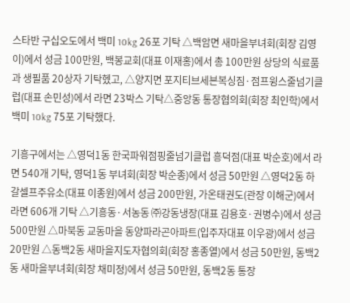스타반 구십오도에서 백미 10kg 26포 기탁 △백암면 새마을부녀회(회장 김영이)에서 성금 100만원, 백봉교회(대표 이재홍)에서 총 100만원 상당의 식료품과 생필품 20상자 기탁헸고, △양지면 포지티브세븐복싱짐·점프윙스줄넘기클럽(대표 손민성)에서 라면 23박스 기탁△중앙동 통장협의회(회장 최인학)에서 백미 10kg 75포 기탁했다.

기흥구에서는 △영덕1동 한국파워점핑줄넘기클럽 흥덕점(대표 박순호)에서 라면 540개 기탁, 영덕1동 부녀회(회장 박순종)에서 성금 50만원 △영덕2동 하갈셀프주유소(대표 이종원)에서 성금 200만원, 가온태권도(관장 이해군)에서 라면 606개 기탁 △기흥동·서농동 ㈜강동냉장(대표 김용호·권병수)에서 성금 500만원 △마북동 교동마을 동양파라곤아파트(입주자대표 이우광)에서 성금 20만원 △동백2동 새마을지도자협의회(회장 홍종열)에서 성금 50만원, 동백2동 새마을부녀회(회장 채미정)에서 성금 50만원, 동백2동 통장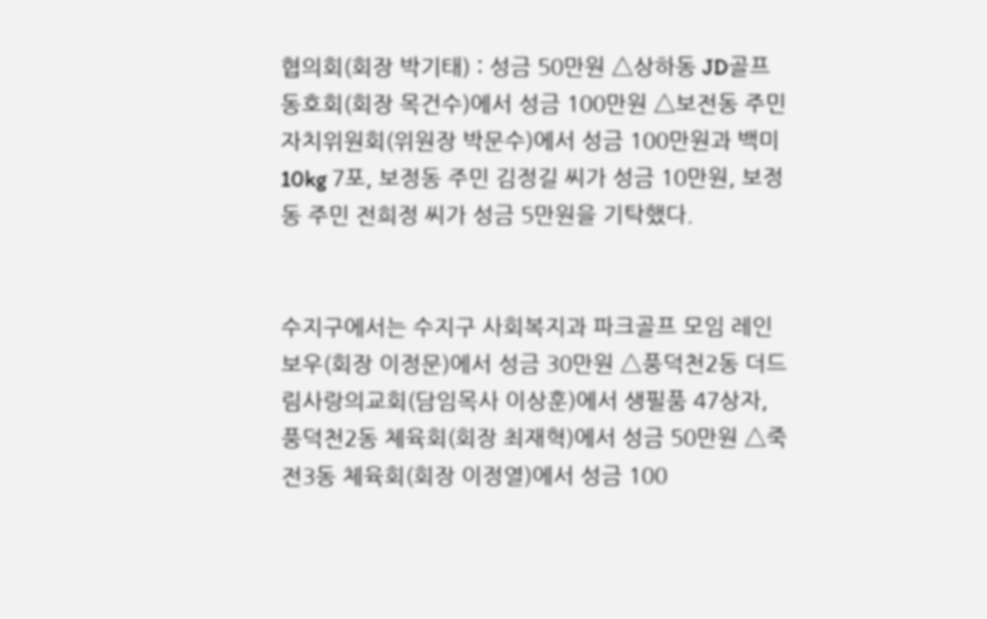협의회(회장 박기태) : 성금 50만원 △상하동 JD골프동호회(회장 목건수)에서 성금 100만원 △보전동 주민자치위원회(위원장 박문수)에서 성금 100만원과 백미 10kg 7포, 보정동 주민 김정길 씨가 성금 10만원, 보정동 주민 전희정 씨가 성금 5만원을 기탁했다.


수지구에서는 수지구 사회복지과 파크골프 모임 레인보우(회장 이정문)에서 성금 30만원 △풍덕천2동 더드림사랑의교회(담임목사 이상훈)에서 생필품 47상자, 풍덕천2동 체육회(회장 최재혁)에서 성금 50만원 △죽전3동 체육회(회장 이정열)에서 성금 100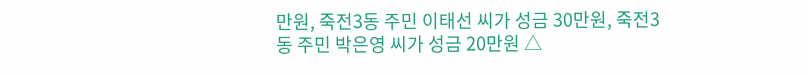만원, 죽전3동 주민 이태선 씨가 성금 30만원, 죽전3동 주민 박은영 씨가 성금 20만원 △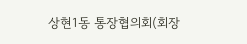상현1동 통장협의회(회장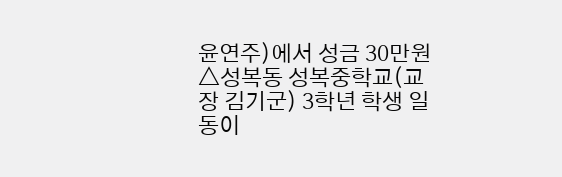윤연주)에서 성금 30만원 △성복동 성복중학교(교장 김기군) 3학년 학생 일동이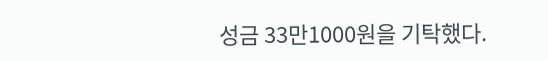성금 33만1000원을 기탁했다.